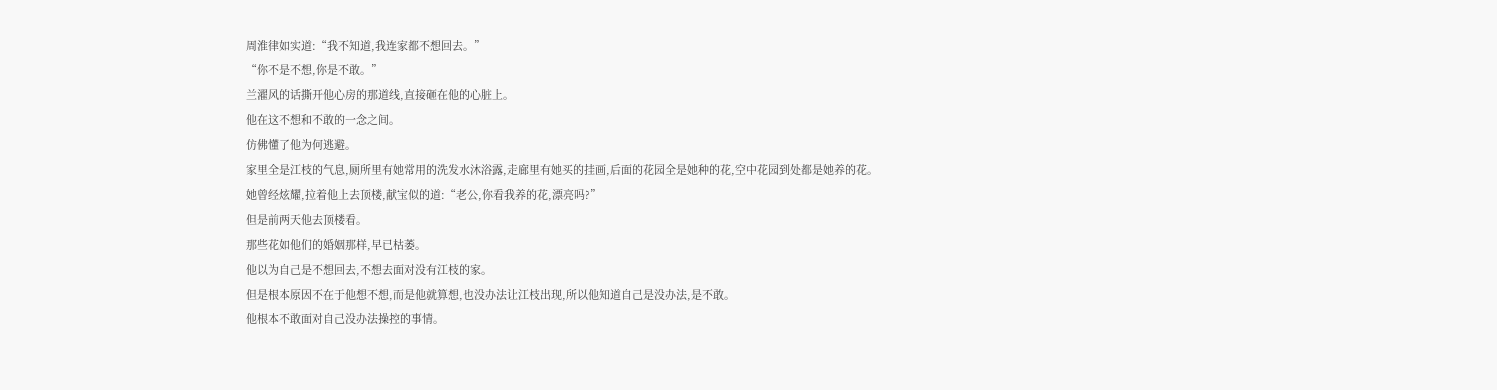周淮律如实道:“我不知道,我连家都不想回去。”
“你不是不想,你是不敢。”
兰濯风的话撕开他心房的那道线,直接砸在他的心脏上。
他在这不想和不敢的一念之间。
仿佛懂了他为何逃避。
家里全是江枝的气息,厕所里有她常用的洗发水沐浴露,走廊里有她买的挂画,后面的花园全是她种的花,空中花园到处都是她养的花。
她曾经炫耀,拉着他上去顶楼,献宝似的道:“老公,你看我养的花,漂亮吗?”
但是前两天他去顶楼看。
那些花如他们的婚姻那样,早已枯萎。
他以为自己是不想回去,不想去面对没有江枝的家。
但是根本原因不在于他想不想,而是他就算想,也没办法让江枝出现,所以他知道自己是没办法,是不敢。
他根本不敢面对自己没办法操控的事情。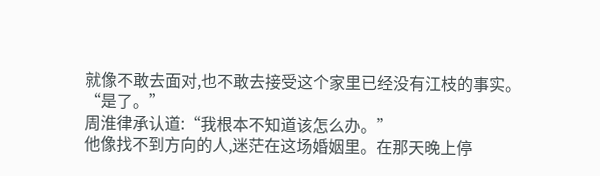就像不敢去面对,也不敢去接受这个家里已经没有江枝的事实。
“是了。”
周淮律承认道:“我根本不知道该怎么办。”
他像找不到方向的人,迷茫在这场婚姻里。在那天晚上停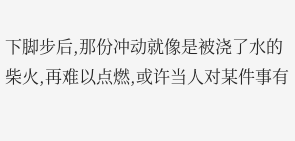下脚步后,那份冲动就像是被浇了水的柴火,再难以点燃,或许当人对某件事有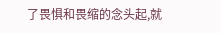了畏惧和畏缩的念头起,就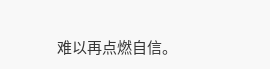难以再点燃自信。